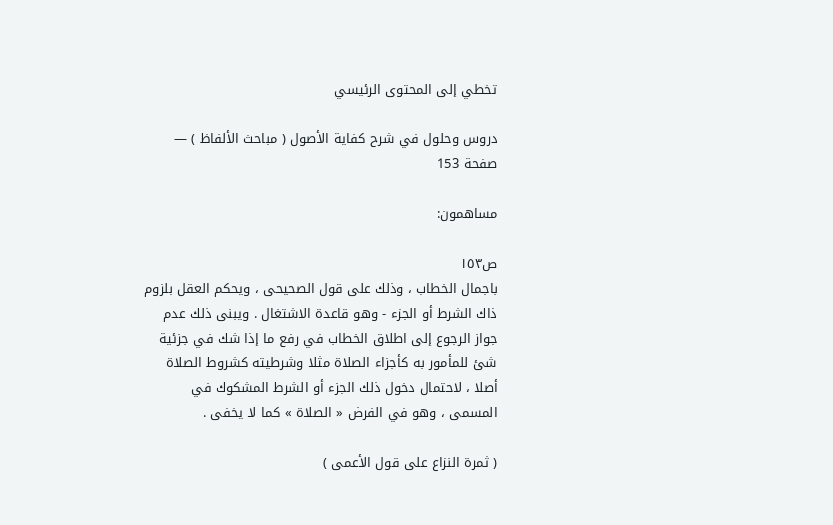تخطي إلى المحتوى الرئيسي

دروس وحلول في شرح كفاية الأصول ( مباحث الألفاظ ) — صفحة 153

مساهمون:

ص١٥٣
باجمال الخطاب ، وذلك على قول الصحيحى ، ويحكم العقل بلزوم ذاك الشرط أو الجزء - وهو قاعدة الاشتغال . ويبنى ذلك عدم جواز الرجوع إلى اطلاق الخطاب في رفع ما إذا شك في جزئية شئ للمأمور به كأجزاء الصلاة مثلا وشرطيته كشروط الصلاة أصلا ، لاحتمال دخول ذلك الجزء أو الشرط المشكوك في المسمى ، وهو في الفرض « الصلاة » كما لا يخفى .

( ثمرة النزاع على قول الأعمى )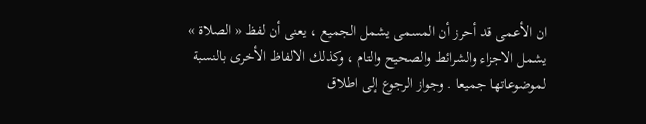ان الأعمى قد أحرز أن المسمى يشمل الجميع ، يعنى أن لفظ « الصلاة » يشمل الاجزاء والشرائط والصحيح والتام ، وكذلك الالفاظ الأخرى بالنسبة لموضوعاتها جميعا . وجواز الرجوع إلى اطلاق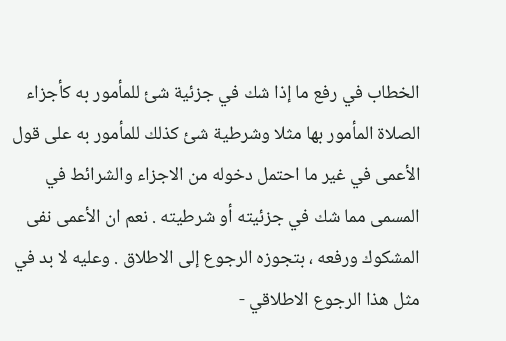الخطاب في رفع ما إذا شك في جزئية شئ للمأمور به كأجزاء الصلاة المأمور بها مثلا وشرطية شئ كذلك للمأمور به على قول الأعمى في غير ما احتمل دخوله من الاجزاء والشرائط في المسمى مما شك في جزئيته أو شرطيته . نعم ان الأعمى نفى المشكوك ورفعه ، بتجوزه الرجوع إلى الاطلاق . وعليه لا بد في مثل هذا الرجوع الاطلاقي -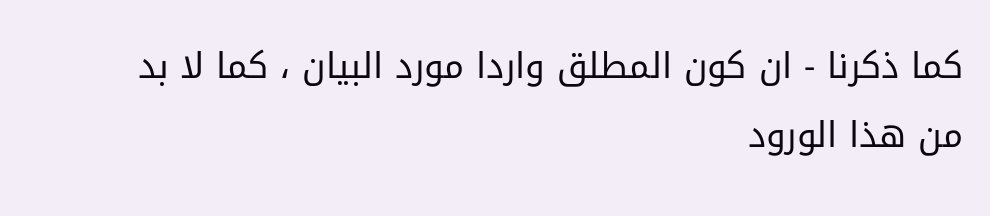كما ذكرنا - ان كون المطلق واردا مورد البيان ، كما لا بد من هذا الورود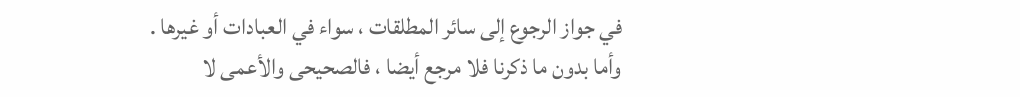في جواز الرجوع إلى سائر المطلقات ، سواء في العبادات أو غيرها . وأما بدون ما ذكرنا فلا مرجع أيضا ، فالصحيحى والأعمى لا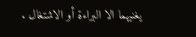يغنيهما الا البراءة أو الاشتغال .